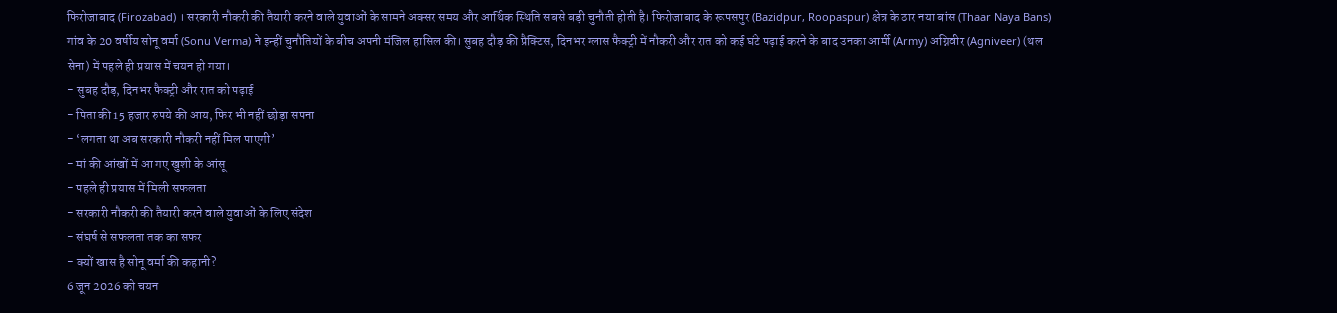फिरोजाबाद (Firozabad) । सरकारी नौकरी की तैयारी करने वाले युवाओं के सामने अक्सर समय और आर्थिक स्थिति सबसे बड़ी चुनौती होती है। फिरोजाबाद के रूपसपुर (Bazidpur, Roopaspur) क्षेत्र के ठार नया बांस (Thaar Naya Bans) गांव के 20 वर्षीय सोनू वर्मा (Sonu Verma) ने इन्हीं चुनौतियों के बीच अपनी मंजिल हासिल की। सुबह दौड़ की प्रैक्टिस, दिनभर ग्लास फैक्ट्री में नौकरी और रात को कई घंटे पढ़ाई करने के बाद उनका आर्मी (Army) अग्निवीर (Agniveer) (थल सेना) में पहले ही प्रयास में चयन हो गया।
- सुबह दौड़, दिनभर फैक्ट्री और रात को पढ़ाई
- पिता की 15 हजार रुपये की आय, फिर भी नहीं छोड़ा सपना
- ‘लगता था अब सरकारी नौकरी नहीं मिल पाएगी’
- मां की आंखों में आ गए खुशी के आंसू
- पहले ही प्रयास में मिली सफलता
- सरकारी नौकरी की तैयारी करने वाले युवाओं के लिए संदेश
- संघर्ष से सफलता तक का सफर
- क्यों खास है सोनू वर्मा की कहानी?
6 जून 2026 को चयन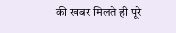की खबर मिलते ही पूरे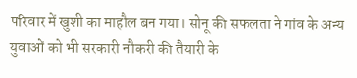परिवार में खुशी का माहौल बन गया। सोनू की सफलता ने गांव के अन्य युवाओं को भी सरकारी नौकरी की तैयारी के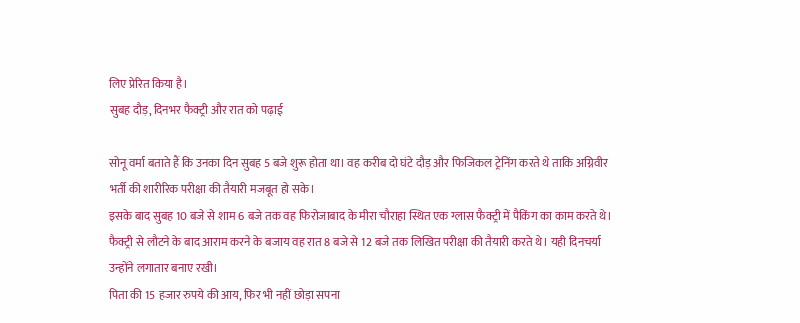लिए प्रेरित किया है।
सुबह दौड़, दिनभर फैक्ट्री और रात को पढ़ाई

सोनू वर्मा बताते हैं कि उनका दिन सुबह 5 बजे शुरू होता था। वह करीब दो घंटे दौड़ और फिजिकल ट्रेनिंग करते थे ताकि अग्निवीर भर्ती की शारीरिक परीक्षा की तैयारी मजबूत हो सके।
इसके बाद सुबह 10 बजे से शाम 6 बजे तक वह फिरोजाबाद के मीरा चौराहा स्थित एक ग्लास फैक्ट्री में पैकिंग का काम करते थे। फैक्ट्री से लौटने के बाद आराम करने के बजाय वह रात 8 बजे से 12 बजे तक लिखित परीक्षा की तैयारी करते थे। यही दिनचर्या उन्होंने लगातार बनाए रखी।
पिता की 15 हजार रुपये की आय, फिर भी नहीं छोड़ा सपना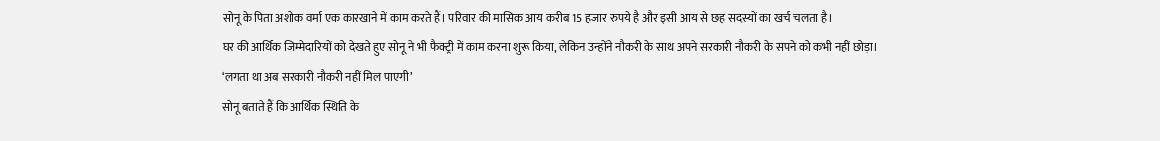सोनू के पिता अशोक वर्मा एक कारखाने में काम करते हैं। परिवार की मासिक आय करीब 15 हजार रुपये है और इसी आय से छह सदस्यों का खर्च चलता है।
घर की आर्थिक जिम्मेदारियों को देखते हुए सोनू ने भी फैक्ट्री में काम करना शुरू किया, लेकिन उन्होंने नौकरी के साथ अपने सरकारी नौकरी के सपने को कभी नहीं छोड़ा।
‘लगता था अब सरकारी नौकरी नहीं मिल पाएगी’
सोनू बताते हैं कि आर्थिक स्थिति के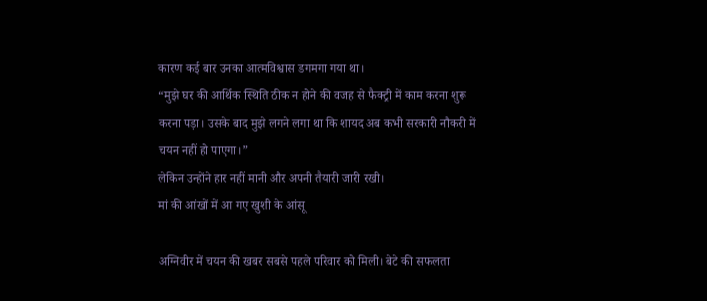कारण कई बार उनका आत्मविश्वास डगमगा गया था।
“मुझे घर की आर्थिक स्थिति ठीक न होने की वजह से फैक्ट्री में काम करना शुरू करना पड़ा। उसके बाद मुझे लगने लगा था कि शायद अब कभी सरकारी नौकरी में चयन नहीं हो पाएगा।”
लेकिन उन्होंने हार नहीं मानी और अपनी तैयारी जारी रखी।
मां की आंखों में आ गए खुशी के आंसू

अग्निवीर में चयन की खबर सबसे पहले परिवार को मिली। बेटे की सफलता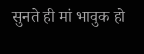सुनते ही मां भावुक हो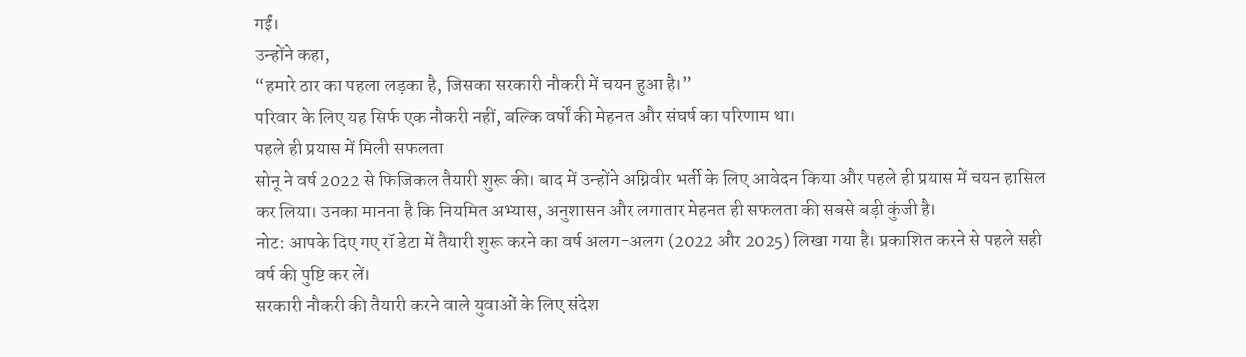गईं।
उन्होंने कहा,
“हमारे ठार का पहला लड़का है, जिसका सरकारी नौकरी में चयन हुआ है।”
परिवार के लिए यह सिर्फ एक नौकरी नहीं, बल्कि वर्षों की मेहनत और संघर्ष का परिणाम था।
पहले ही प्रयास में मिली सफलता
सोनू ने वर्ष 2022 से फिजिकल तैयारी शुरू की। बाद में उन्होंने अग्निवीर भर्ती के लिए आवेदन किया और पहले ही प्रयास में चयन हासिल कर लिया। उनका मानना है कि नियमित अभ्यास, अनुशासन और लगातार मेहनत ही सफलता की सबसे बड़ी कुंजी है।
नोट: आपके दिए गए रॉ डेटा में तैयारी शुरू करने का वर्ष अलग-अलग (2022 और 2025) लिखा गया है। प्रकाशित करने से पहले सही वर्ष की पुष्टि कर लें।
सरकारी नौकरी की तैयारी करने वाले युवाओं के लिए संदेश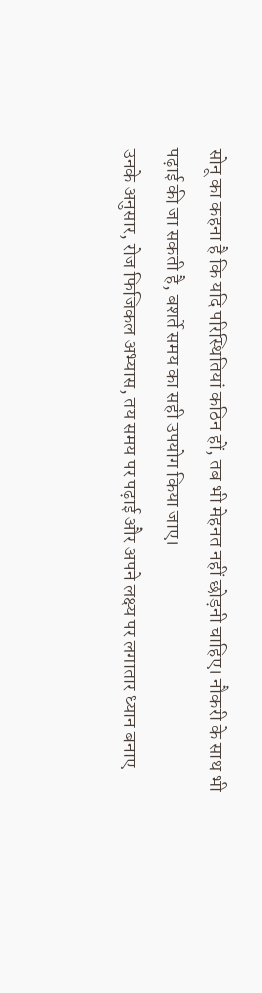सोनू का कहना है कि यदि परिस्थितियां कठिन हों, तब भी मेहनत नहीं छोड़नी चाहिए। नौकरी के साथ भी पढ़ाई की जा सकती है, बशर्ते समय का सही उपयोग किया जाए।
उनके अनुसार, रोज फिजिकल अभ्यास, तय समय पर पढ़ाई और अपने लक्ष्य पर लगातार ध्यान बनाए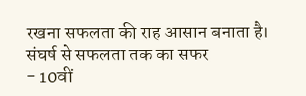रखना सफलता की राह आसान बनाता है।
संघर्ष से सफलता तक का सफर
- 10वीं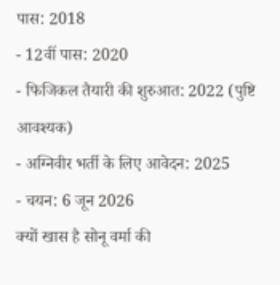पास: 2018
- 12वीं पास: 2020
- फिजिकल तैयारी की शुरुआत: 2022 (पुष्टि आवश्यक)
- अग्निवीर भर्ती के लिए आवेदन: 2025
- चयन: 6 जून 2026
क्यों खास है सोनू वर्मा की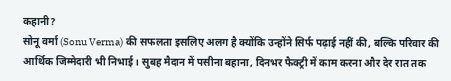कहानी?
सोनू वर्मा (Sonu Verma) की सफलता इसलिए अलग है क्योंकि उन्होंने सिर्फ पढ़ाई नहीं की, बल्कि परिवार की आर्थिक जिम्मेदारी भी निभाई। सुबह मैदान में पसीना बहाना, दिनभर फैक्ट्री में काम करना और देर रात तक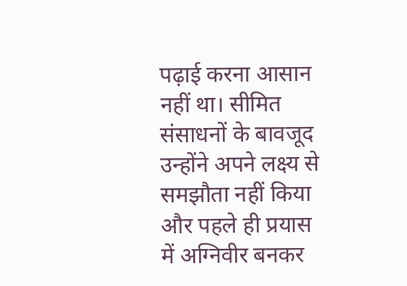पढ़ाई करना आसान नहीं था। सीमित संसाधनों के बावजूद उन्होंने अपने लक्ष्य से समझौता नहीं किया और पहले ही प्रयास में अग्निवीर बनकर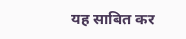यह साबित कर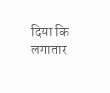दिया कि लगातार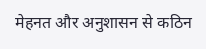मेहनत और अनुशासन से कठिन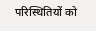परिस्थितियों को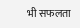भी सफलता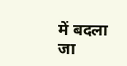में बदला जा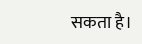सकता है।